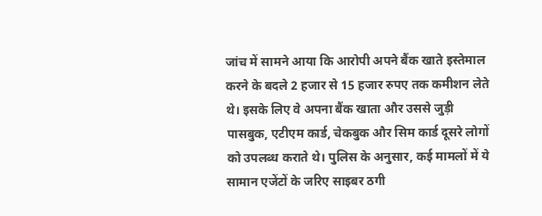जांच में सामने आया कि आरोपी अपने बैंक खाते इस्तेमाल करने के बदले 2 हजार से 15 हजार रुपए तक कमीशन लेते थे। इसके लिए वे अपना बैंक खाता और उससे जुड़ी पासबुक, एटीएम कार्ड, चेकबुक और सिम कार्ड दूसरे लोगों को उपलब्ध कराते थे। पुलिस के अनुसार, कई मामलों में ये सामान एजेंटों के जरिए साइबर ठगी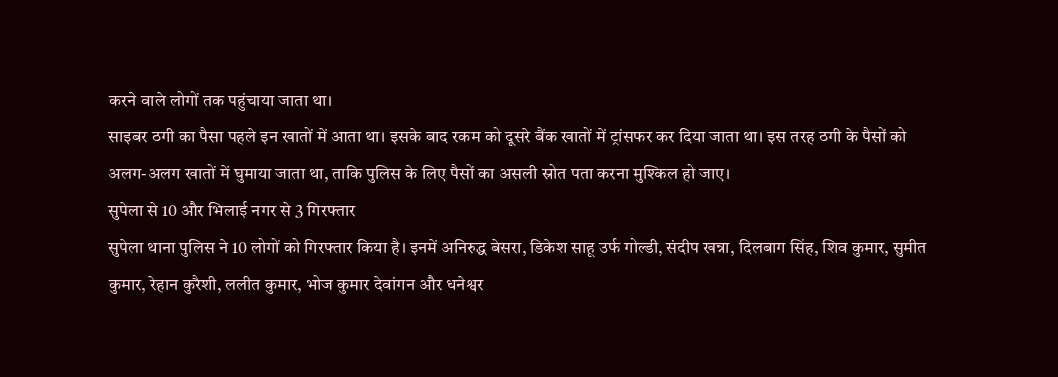करने वाले लोगों तक पहुंचाया जाता था।
साइबर ठगी का पैसा पहले इन खातों में आता था। इसके बाद रकम को दूसरे बैंक खातों में ट्रांसफर कर दिया जाता था। इस तरह ठगी के पैसों को अलग-अलग खातों में घुमाया जाता था, ताकि पुलिस के लिए पैसों का असली स्रोत पता करना मुश्किल हो जाए।
सुपेला से 10 और भिलाई नगर से 3 गिरफ्तार
सुपेला थाना पुलिस ने 10 लोगों को गिरफ्तार किया है। इनमें अनिरुद्ध बेसरा, डिकेश साहू उर्फ गोल्डी, संदीप खन्ना, दिलबाग सिंह, शिव कुमार, सुमीत कुमार, रेहान कुरैशी, ललीत कुमार, भोज कुमार देवांगन और धनेश्वर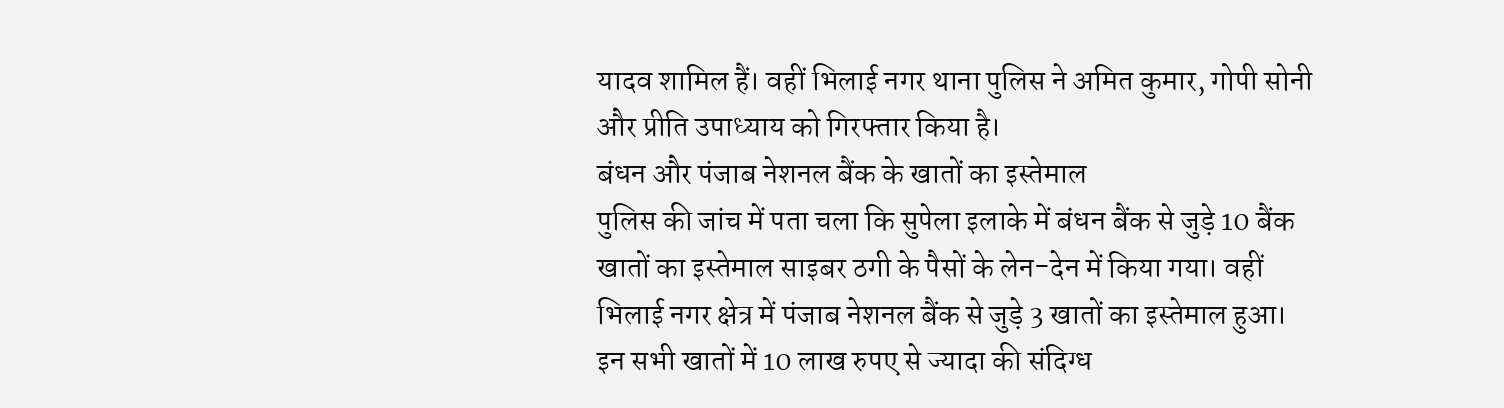यादव शामिल हैं। वहीं भिलाई नगर थाना पुलिस ने अमित कुमार, गोपी सोनी और प्रीति उपाध्याय को गिरफ्तार किया है।
बंधन और पंजाब नेशनल बैंक के खातों का इस्तेमाल
पुलिस की जांच में पता चला कि सुपेला इलाके में बंधन बैंक से जुड़े 10 बैंक खातों का इस्तेमाल साइबर ठगी के पैसों के लेन-देन में किया गया। वहीं भिलाई नगर क्षेत्र में पंजाब नेशनल बैंक से जुड़े 3 खातों का इस्तेमाल हुआ। इन सभी खातों में 10 लाख रुपए से ज्यादा की संदिग्ध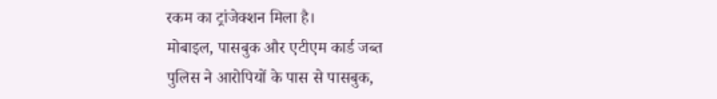रकम का ट्रांजेक्शन मिला है।
मोबाइल, पासबुक और एटीएम कार्ड जब्त
पुलिस ने आरोपियों के पास से पासबुक,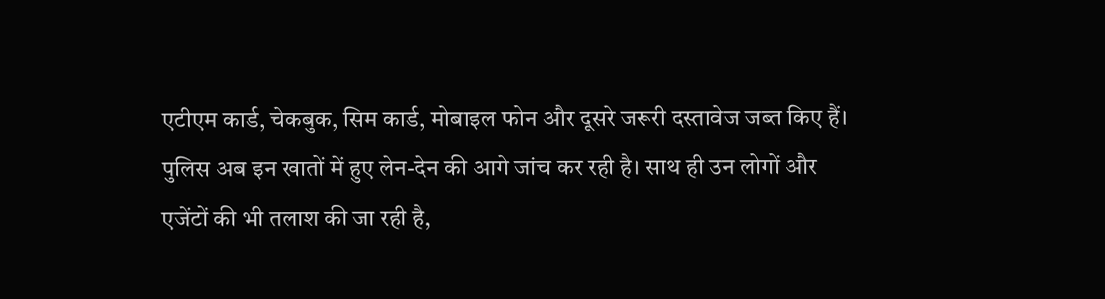एटीएम कार्ड, चेकबुक, सिम कार्ड, मोबाइल फोन और दूसरे जरूरी दस्तावेज जब्त किए हैं। पुलिस अब इन खातों में हुए लेन-देन की आगे जांच कर रही है। साथ ही उन लोगों और एजेंटों की भी तलाश की जा रही है,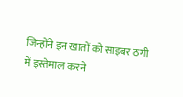जिन्होंने इन खातों को साइबर ठगी में इस्तेमाल करने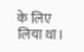के लिए लिया था।